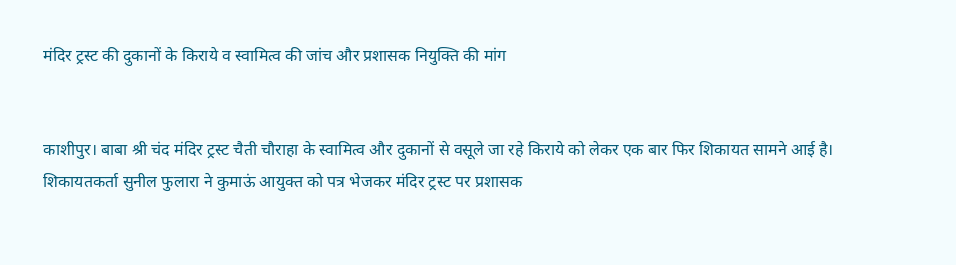मंदिर ट्रस्ट की दुकानों के किराये व स्वामित्व की जांच और प्रशासक नियुक्ति की मांग


काशीपुर। बाबा श्री चंद मंदिर ट्रस्ट चैती चौराहा के स्वामित्व और दुकानों से वसूले जा रहे किराये को लेकर एक बार फिर शिकायत सामने आई है। शिकायतकर्ता सुनील फुलारा ने कुमाऊं आयुक्त को पत्र भेजकर मंदिर ट्रस्ट पर प्रशासक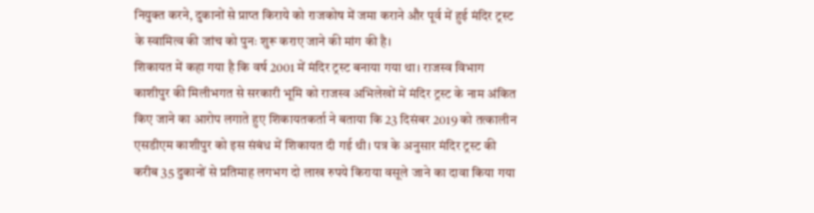नियुक्त करने, दुकानों से प्राप्त किराये को राजकोष में जमा कराने और पूर्व में हुई मंदिर ट्रस्ट के स्वामित्व की जांच को पुनः शुरू कराए जाने की मांग की है।
शिकायत में कहा गया है कि वर्ष 2001 में मंदिर ट्रस्ट बनाया गया था। राजस्व विभाग काशीपुर की मिलीभगत से सरकारी भूमि को राजस्व अभिलेखों में मंदिर ट्रस्ट के नाम अंकित किए जाने का आरोप लगाते हुए शिकायतकर्ता ने बताया कि 23 दिसंबर 2019 को तत्कालीन एसडीएम काशीपुर को इस संबंध में शिकायत दी गई थी। पत्र के अनुसार मंदिर ट्रस्ट की करीब 35 दुकानों से प्रतिमाह लगभग दो लाख रुपये किराया वसूले जाने का दावा किया गया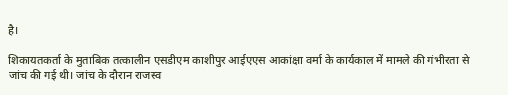है।

शिकायतकर्ता के मुताबिक तत्कालीन एसडीएम काशीपुर आईएएस आकांक्षा वर्मा के कार्यकाल में मामले की गंभीरता से जांच की गई थी। जांच के दौरान राजस्व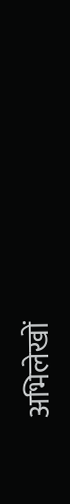अभिलेखों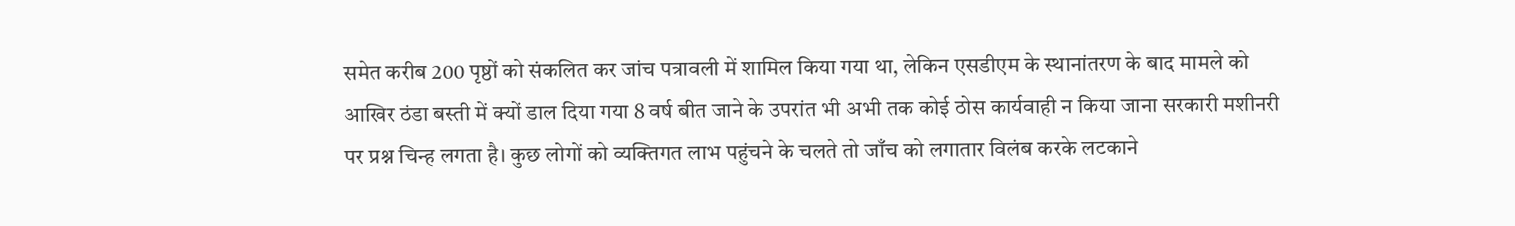समेत करीब 200 पृष्ठों को संकलित कर जांच पत्रावली में शामिल किया गया था, लेकिन एसडीएम के स्थानांतरण के बाद मामले को आखिर ठंडा बस्ती में क्यों डाल दिया गया 8 वर्ष बीत जाने के उपरांत भी अभी तक कोई ठोस कार्यवाही न किया जाना सरकारी मशीनरी पर प्रश्न चिन्ह लगता है। कुछ लोगों को व्यक्तिगत लाभ पहुंचने के चलते तो जाँच को लगातार विलंब करके लटकाने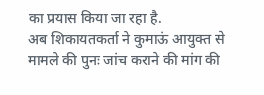का प्रयास किया जा रहा है.
अब शिकायतकर्ता ने कुमाऊं आयुक्त से मामले की पुनः जांच कराने की मांग की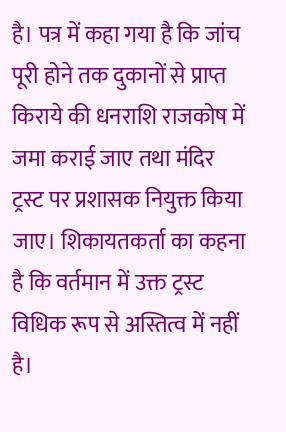है। पत्र में कहा गया है कि जांच पूरी होने तक दुकानों से प्राप्त किराये की धनराशि राजकोष में जमा कराई जाए तथा मंदिर ट्रस्ट पर प्रशासक नियुक्त किया जाए। शिकायतकर्ता का कहना है कि वर्तमान में उक्त ट्रस्ट विधिक रूप से अस्तित्व में नहीं है।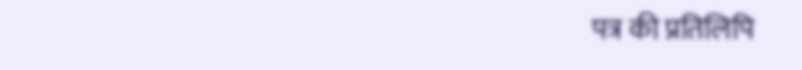पत्र की प्रतिलिपि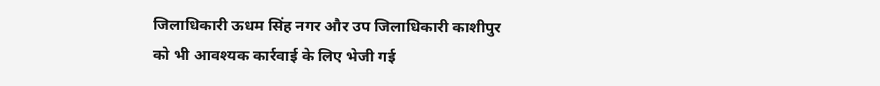जिलाधिकारी ऊधम सिंह नगर और उप जिलाधिकारी काशीपुर को भी आवश्यक कार्रवाई के लिए भेजी गई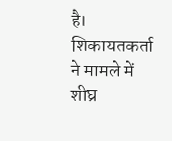है। शिकायतकर्ता ने मामले में शीघ्र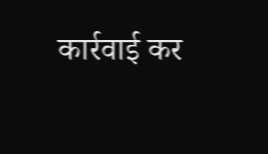कार्रवाई कर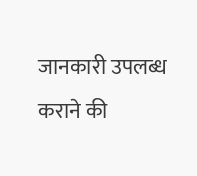जानकारी उपलब्ध कराने की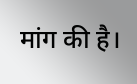मांग की है।